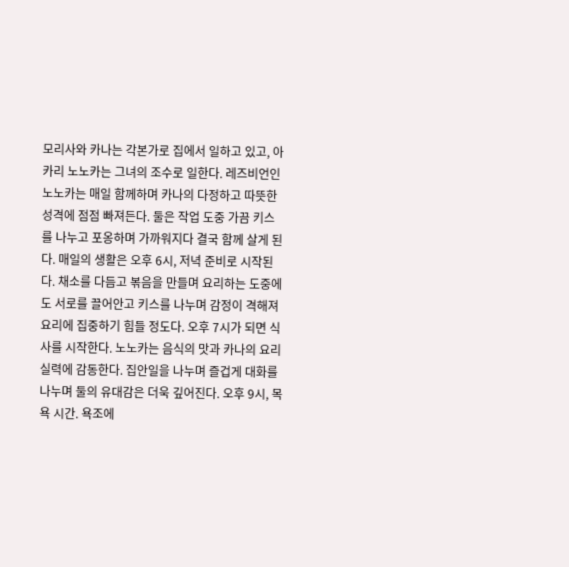모리사와 카나는 각본가로 집에서 일하고 있고, 아카리 노노카는 그녀의 조수로 일한다. 레즈비언인 노노카는 매일 함께하며 카나의 다정하고 따뜻한 성격에 점점 빠져든다. 둘은 작업 도중 가끔 키스를 나누고 포옹하며 가까워지다 결국 함께 살게 된다. 매일의 생활은 오후 6시, 저녁 준비로 시작된다. 채소를 다듬고 볶음을 만들며 요리하는 도중에도 서로를 끌어안고 키스를 나누며 감정이 격해져 요리에 집중하기 힘들 정도다. 오후 7시가 되면 식사를 시작한다. 노노카는 음식의 맛과 카나의 요리 실력에 감동한다. 집안일을 나누며 즐겁게 대화를 나누며 둘의 유대감은 더욱 깊어진다. 오후 9시, 목욕 시간. 욕조에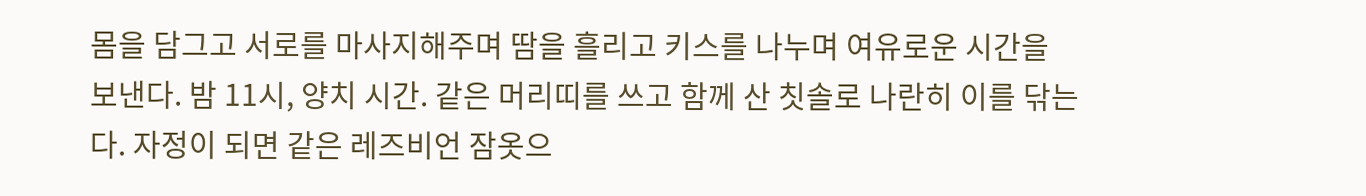몸을 담그고 서로를 마사지해주며 땀을 흘리고 키스를 나누며 여유로운 시간을 보낸다. 밤 11시, 양치 시간. 같은 머리띠를 쓰고 함께 산 칫솔로 나란히 이를 닦는다. 자정이 되면 같은 레즈비언 잠옷으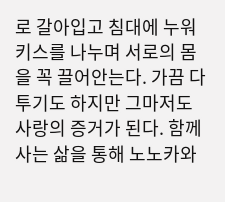로 갈아입고 침대에 누워 키스를 나누며 서로의 몸을 꼭 끌어안는다. 가끔 다투기도 하지만 그마저도 사랑의 증거가 된다. 함께 사는 삶을 통해 노노카와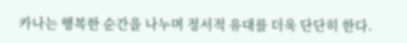카나는 행복한 순간을 나누며 정서적 유대를 더욱 단단히 한다.